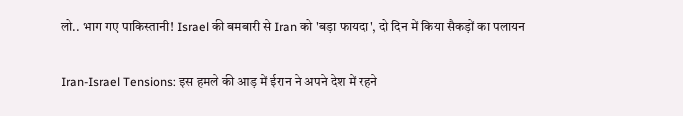लो.. भाग गए पाकिस्तानी! Israel की बमबारी से Iran को 'बड़ा फायदा', दो दिन में किया सैकड़ों का पलायन

Iran-Israel Tensions: इस हमले की आड़ में ईरान ने अपने देश में रहने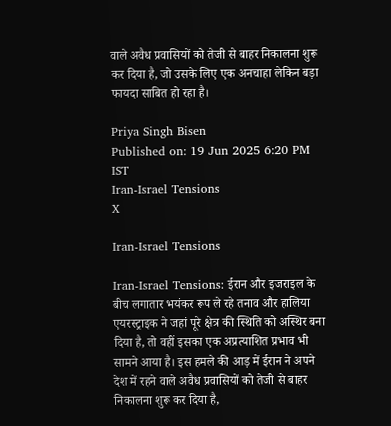वाले अवैध प्रवासियों को तेजी से बाहर निकालना शुरू कर दिया है, जो उसके लिए एक अनचाहा लेकिन बड़ा फायदा साबित हो रहा है।

Priya Singh Bisen
Published on: 19 Jun 2025 6:20 PM IST
Iran-Israel Tensions
X

Iran-Israel Tensions

Iran-Israel Tensions: ईरान और इजराइल के बीच लगातार भयंकर रूप ले रहे तनाव और हालिया एयरस्ट्राइक ने जहां पूरे क्षेत्र की स्थिति को अस्थिर बना दिया है, तो वहीं इसका एक अप्रत्याशित प्रभाव भी सामने आया है। इस हमले की आड़ में ईरान ने अपने देश में रहने वाले अवैध प्रवासियों को तेजी से बाहर निकालना शुरू कर दिया है,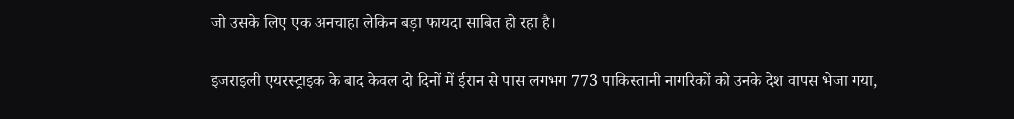जो उसके लिए एक अनचाहा लेकिन बड़ा फायदा साबित हो रहा है।

इजराइली एयरस्ट्राइक के बाद केवल दो दिनों में ईरान से पास लगभग 773 पाकिस्तानी नागरिकों को उनके देश वापस भेजा गया,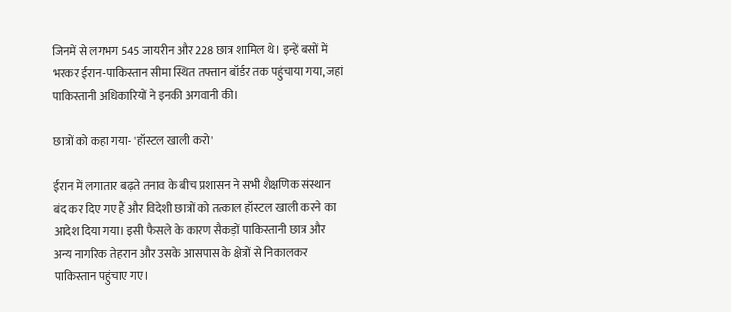जिनमें से लगभग 545 जायरीन और 228 छात्र शामिल थे। इन्हें बसों में भरकर ईरान-पाकिस्तान सीमा स्थित तफ्तान बॉर्डर तक पहुंचाया गया, जहां पाकिस्तानी अधिकारियों ने इनकी अगवानी की।

छात्रों को कहा गया- 'हॉस्टल खाली करो'

ईरान में लगातार बढ़ते तनाव के बीच प्रशासन ने सभी शैक्षणिक संस्थान बंद कर दिए गए हैं और विदेशी छात्रों को तत्काल हॉस्टल खाली करने का आदेश दिया गया। इसी फैसले के कारण सैकड़ों पाकिस्तानी छात्र और अन्य नागरिक तेहरान और उसके आसपास के क्षेत्रों से निकालकर पाकिस्तान पहुंचाए गए।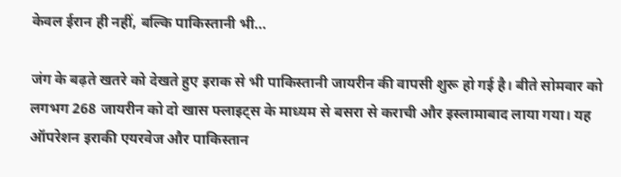केवल ईरान ही नहीं, बल्कि पाकिस्तानी भी...

जंग के बढ़ते खतरे को देखते हुए इराक से भी पाकिस्तानी जायरीन की वापसी शुरू हो गई है। बीते सोमवार को लगभग 268 जायरीन को दो खास फ्लाइट्स के माध्यम से बसरा से कराची और इस्लामाबाद लाया गया। यह ऑपरेशन इराकी एयरवेज और पाकिस्तान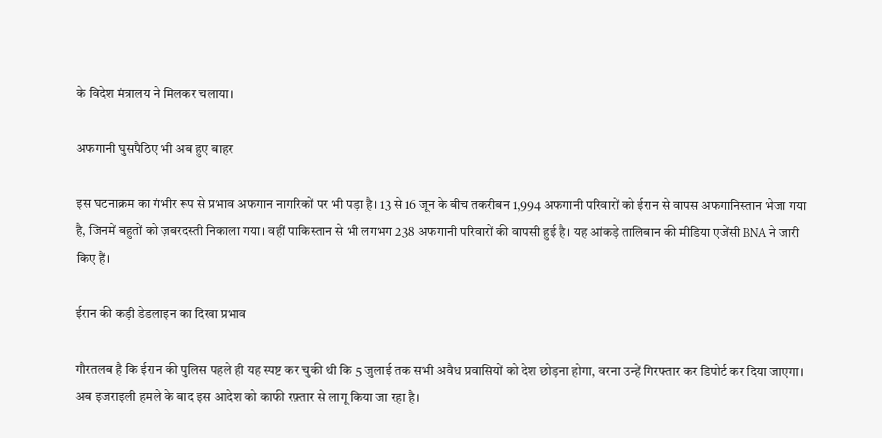के विदेश मंत्रालय ने मिलकर चलाया।

अफगानी घुसपैठिए भी अब हुए बाहर

इस घटनाक्रम का गंभीर रूप से प्रभाव अफगान नागरिकों पर भी पड़ा है। 13 से 16 जून के बीच तकरीबन 1,994 अफगानी परिवारों को ईरान से वापस अफगानिस्तान भेजा गया है, जिनमें बहुतों को ज़बरदस्ती निकाला गया। वहीं पाकिस्तान से भी लगभग 238 अफगानी परिवारों की वापसी हुई है। यह आंकड़े तालिबान की मीडिया एजेंसी BNA ने जारी किए हैं।

ईरान की कड़ी डेडलाइन का दिखा प्रभाव

गौरतलब है कि ईरान की पुलिस पहले ही यह स्पष्ट कर चुकी थी कि 5 जुलाई तक सभी अवैध प्रवासियों को देश छोड़ना होगा, वरना उन्हें गिरफ्तार कर डिपोर्ट कर दिया जाएगा। अब इजराइली हमले के बाद इस आदेश को काफी रफ़्तार से लागू किया जा रहा है।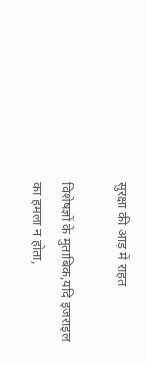सुरक्षा की आड़ में राहत

विशेषज्ञों के मुताबिक,यदि इजराइल का हमला न होता,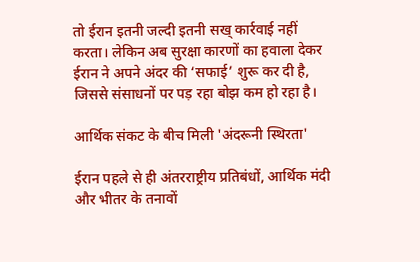तो ईरान इतनी जल्दी इतनी सख् कार्रवाई नहीं करता। लेकिन अब सुरक्षा कारणों का हवाला देकर ईरान ने अपने अंदर की ‘सफाई’ शुरू कर दी है, जिससे संसाधनों पर पड़ रहा बोझ कम हो रहा है।

आर्थिक संकट के बीच मिली 'अंदरूनी स्थिरता'

ईरान पहले से ही अंतरराष्ट्रीय प्रतिबंधों, आर्थिक मंदी और भीतर के तनावों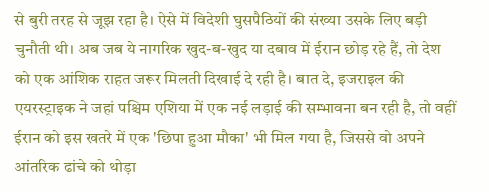से बुरी तरह से जूझ रहा है। ऐसे में विदेशी घुसपैठियों की संख्या उसके लिए बड़ी चुनौती थी। अब जब ये नागरिक खुद-ब-खुद या दबाव में ईरान छोड़ रहे हैं, तो देश को एक आंशिक राहत जरूर मिलती दिखाई दे रही है। बात दे, इजराइल की एयरस्ट्राइक ने जहां पश्चिम एशिया में एक नई लड़ाई की सम्भावना बन रही है, तो वहीं ईरान को इस खतरे में एक 'छिपा हुआ मौका' भी मिल गया है, जिससे वो अपने आंतरिक ढांचे को थोड़ा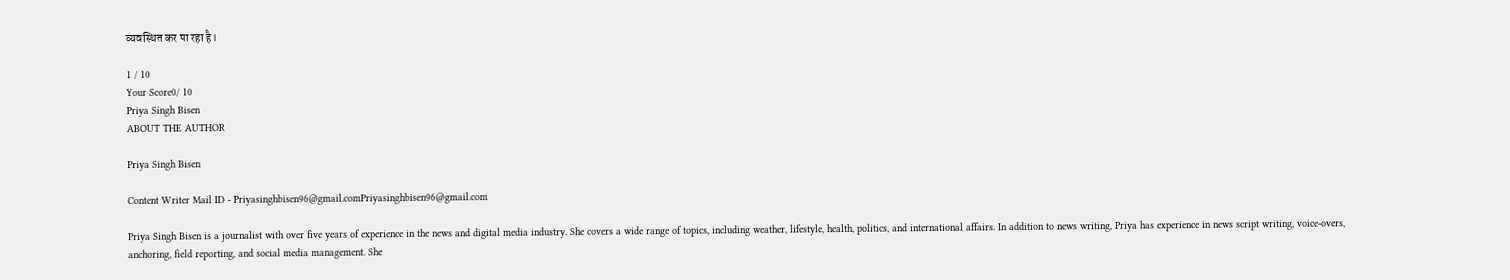व्यवस्थित कर पा रहा है।

1 / 10
Your Score0/ 10
Priya Singh Bisen
ABOUT THE AUTHOR

Priya Singh Bisen

Content Writer Mail ID - Priyasinghbisen96@gmail.comPriyasinghbisen96@gmail.com

Priya Singh Bisen is a journalist with over five years of experience in the news and digital media industry. She covers a wide range of topics, including weather, lifestyle, health, politics, and international affairs. In addition to news writing, Priya has experience in news script writing, voice-overs, anchoring, field reporting, and social media management. She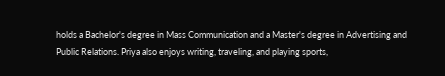holds a Bachelor's degree in Mass Communication and a Master's degree in Advertising and Public Relations. Priya also enjoys writing, traveling, and playing sports,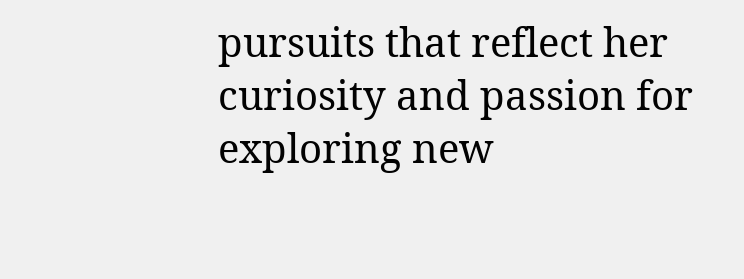pursuits that reflect her curiosity and passion for exploring new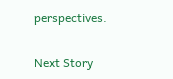perspectives.

Next Story